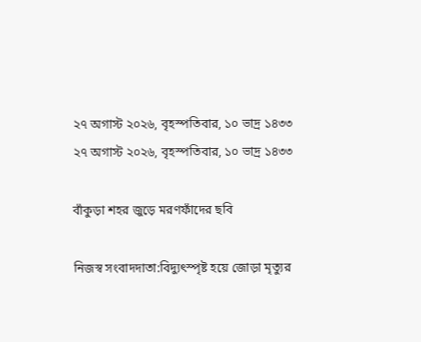২৭ অগাস্ট ২০২৬, বৃহস্পতিবার, ১০ ভাদ্র ১৪৩৩
২৭ অগাস্ট ২০২৬, বৃহস্পতিবার, ১০ ভাদ্র ১৪৩৩

বাঁকুড়া শহর জুড়ে মরণফাঁদের ছবি

নিজস্ব সংবাদদাতা:বিদ্যুৎস্পৃষ্ট হয়ে জোড়া মৃত্যুর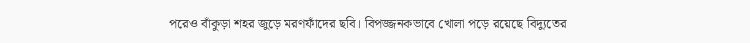পরেও বাঁকুড়া শহর জুড়ে মরণফাঁদের ছবি। বিপজ্জনকভাবে খোলা পড়ে রয়েছে বিদ্যুতের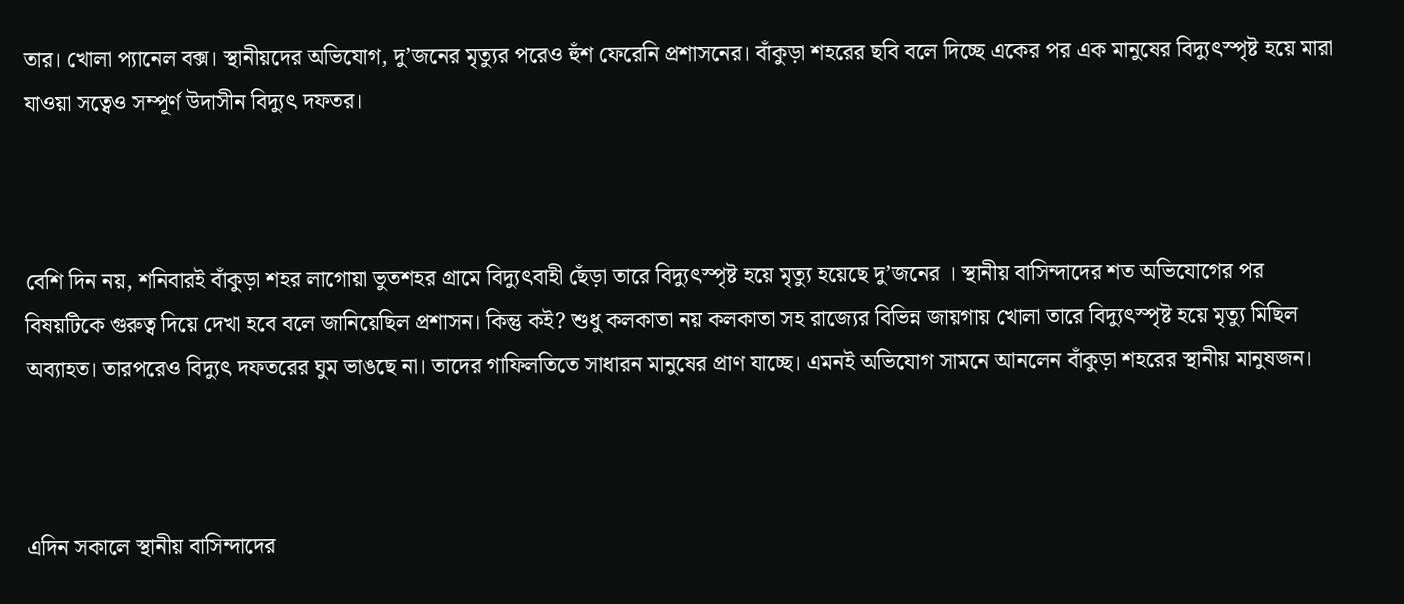তার। খোলা প্যানেল বক্স। স্থানীয়দের অভিযোগ, দু’জনের মৃত্যুর পরেও হুঁশ ফেরেনি প্রশাসনের। বাঁকুড়া শহরের ছবি বলে দিচ্ছে একের পর এক মানুষের বিদ্যুৎস্পৃষ্ট হয়ে মারা যাওয়া সত্বেও সম্পূর্ণ উদাসীন বিদ্যুৎ দফতর।



বেশি দিন নয়, শনিবারই বাঁকুড়া শহর লাগোয়া ভুতশহর গ্রামে বিদ্যুৎবাহী ছেঁড়া তারে বিদ্যুৎস্পৃষ্ট হয়ে মৃত্যু হয়েছে দু’জনের । স্থানীয় বাসিন্দাদের শত অভিযোগের পর বিষয়টিকে গুরুত্ব দিয়ে দেখা হবে বলে জানিয়েছিল প্রশাসন। কিন্তু কই? শুধু কলকাতা নয় কলকাতা সহ রাজ্যের বিভিন্ন জায়গায় খোলা তারে বিদ্যুৎস্পৃষ্ট হয়ে মৃত্যু মিছিল অব্যাহত। তারপরেও বিদ্যুৎ দফতরের ঘুম ভাঙছে না। তাদের গাফিলতিতে সাধারন মানুষের প্রাণ যাচ্ছে। এমনই অভিযোগ সামনে আনলেন বাঁকুড়া শহরের স্থানীয় মানুষজন।



এদিন সকালে স্থানীয় বাসিন্দাদের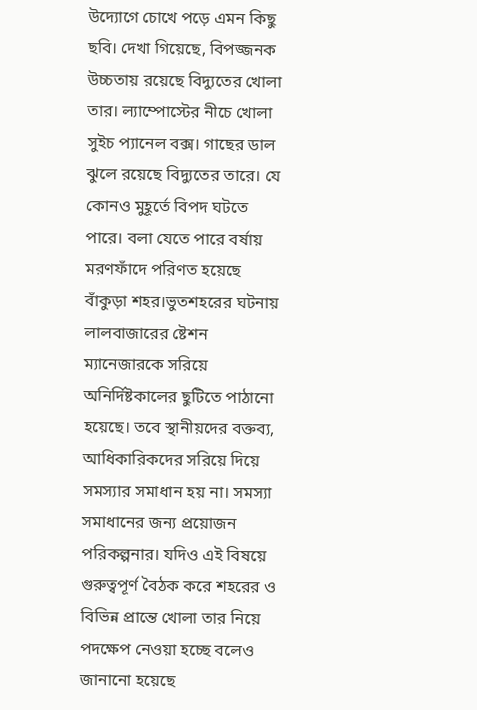উদ্যোগে চোখে পড়ে এমন কিছু ছবি। দেখা গিয়েছে, বিপজ্জনক উচ্চতায় রয়েছে বিদ্যুতের খোলা তার। ল্যাম্পোস্টের নীচে খোলা সুইচ প্যানেল বক্স। গাছের ডাল ঝুলে রয়েছে বিদ্যুতের তারে। যে কোনও মুহূর্তে বিপদ ঘটতে পারে। বলা যেতে পারে বর্ষায় মরণফাঁদে পরিণত হয়েছে বাঁকুড়া শহর।ভুতশহরের ঘটনায় লালবাজারের ষ্টেশন ম্যানেজারকে সরিয়ে অনির্দিষ্টকালের ছুটিতে পাঠানো হয়েছে। তবে স্থানীয়দের বক্তব্য, আধিকারিকদের সরিয়ে দিয়ে সমস্যার সমাধান হয় না। সমস্যা সমাধানের জন্য প্রয়োজন পরিকল্পনার। যদিও এই বিষয়ে গুরুত্বপূর্ণ বৈঠক করে শহরের ও বিভিন্ন প্রান্তে খোলা তার নিয়ে পদক্ষেপ নেওয়া হচ্ছে বলেও জানানো হয়েছে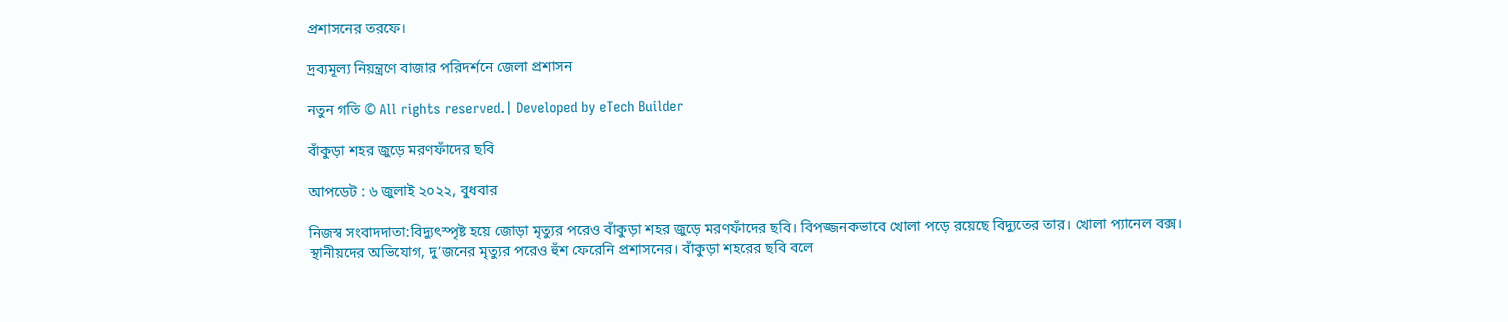প্রশাসনের তরফে।

দ্রব্যমূল্য নিয়ন্ত্রণে বাজার পরিদর্শনে জেলা প্রশাসন

নতুন গতি © All rights reserved.| Developed by eTech Builder

বাঁকুড়া শহর জুড়ে মরণফাঁদের ছবি

আপডেট : ৬ জুলাই ২০২২, বুধবার

নিজস্ব সংবাদদাতা:বিদ্যুৎস্পৃষ্ট হয়ে জোড়া মৃত্যুর পরেও বাঁকুড়া শহর জুড়ে মরণফাঁদের ছবি। বিপজ্জনকভাবে খোলা পড়ে রয়েছে বিদ্যুতের তার। খোলা প্যানেল বক্স। স্থানীয়দের অভিযোগ, দু’জনের মৃত্যুর পরেও হুঁশ ফেরেনি প্রশাসনের। বাঁকুড়া শহরের ছবি বলে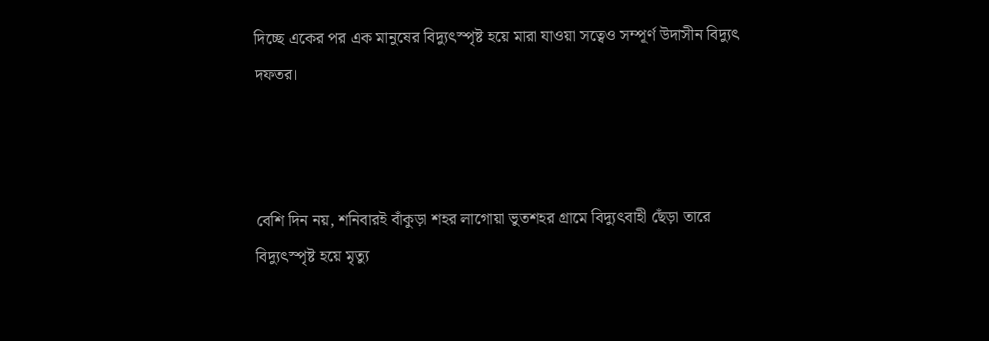দিচ্ছে একের পর এক মানুষের বিদ্যুৎস্পৃষ্ট হয়ে মারা যাওয়া সত্বেও সম্পূর্ণ উদাসীন বিদ্যুৎ দফতর।



বেশি দিন নয়, শনিবারই বাঁকুড়া শহর লাগোয়া ভুতশহর গ্রামে বিদ্যুৎবাহী ছেঁড়া তারে বিদ্যুৎস্পৃষ্ট হয়ে মৃত্যু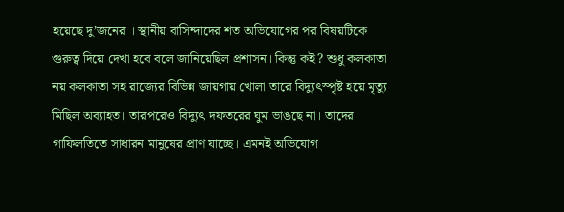হয়েছে দু’জনের । স্থানীয় বাসিন্দাদের শত অভিযোগের পর বিষয়টিকে গুরুত্ব দিয়ে দেখা হবে বলে জানিয়েছিল প্রশাসন। কিন্তু কই? শুধু কলকাতা নয় কলকাতা সহ রাজ্যের বিভিন্ন জায়গায় খোলা তারে বিদ্যুৎস্পৃষ্ট হয়ে মৃত্যু মিছিল অব্যাহত। তারপরেও বিদ্যুৎ দফতরের ঘুম ভাঙছে না। তাদের গাফিলতিতে সাধারন মানুষের প্রাণ যাচ্ছে। এমনই অভিযোগ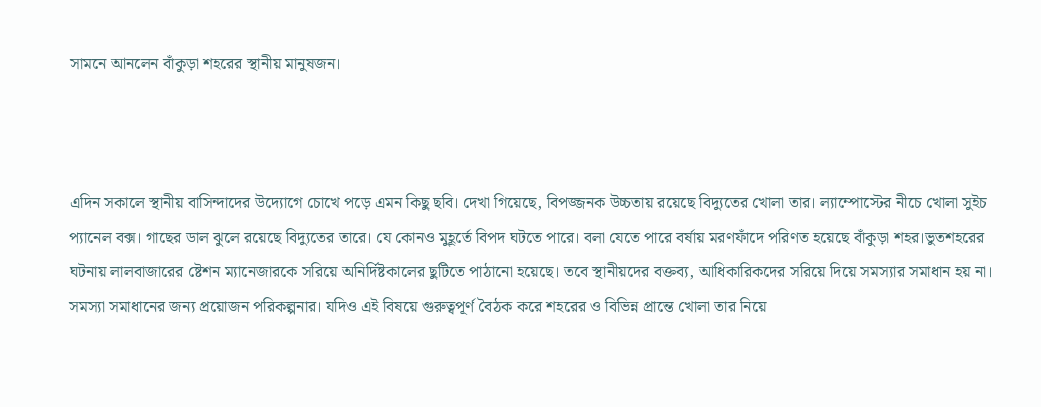সামনে আনলেন বাঁকুড়া শহরের স্থানীয় মানুষজন।



এদিন সকালে স্থানীয় বাসিন্দাদের উদ্যোগে চোখে পড়ে এমন কিছু ছবি। দেখা গিয়েছে, বিপজ্জনক উচ্চতায় রয়েছে বিদ্যুতের খোলা তার। ল্যাম্পোস্টের নীচে খোলা সুইচ প্যানেল বক্স। গাছের ডাল ঝুলে রয়েছে বিদ্যুতের তারে। যে কোনও মুহূর্তে বিপদ ঘটতে পারে। বলা যেতে পারে বর্ষায় মরণফাঁদে পরিণত হয়েছে বাঁকুড়া শহর।ভুতশহরের ঘটনায় লালবাজারের ষ্টেশন ম্যানেজারকে সরিয়ে অনির্দিষ্টকালের ছুটিতে পাঠানো হয়েছে। তবে স্থানীয়দের বক্তব্য, আধিকারিকদের সরিয়ে দিয়ে সমস্যার সমাধান হয় না। সমস্যা সমাধানের জন্য প্রয়োজন পরিকল্পনার। যদিও এই বিষয়ে গুরুত্বপূর্ণ বৈঠক করে শহরের ও বিভিন্ন প্রান্তে খোলা তার নিয়ে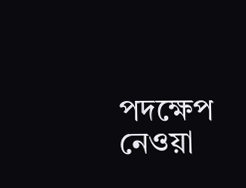পদক্ষেপ নেওয়া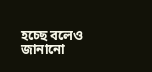হচ্ছে বলেও জানানো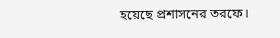হয়েছে প্রশাসনের তরফে।